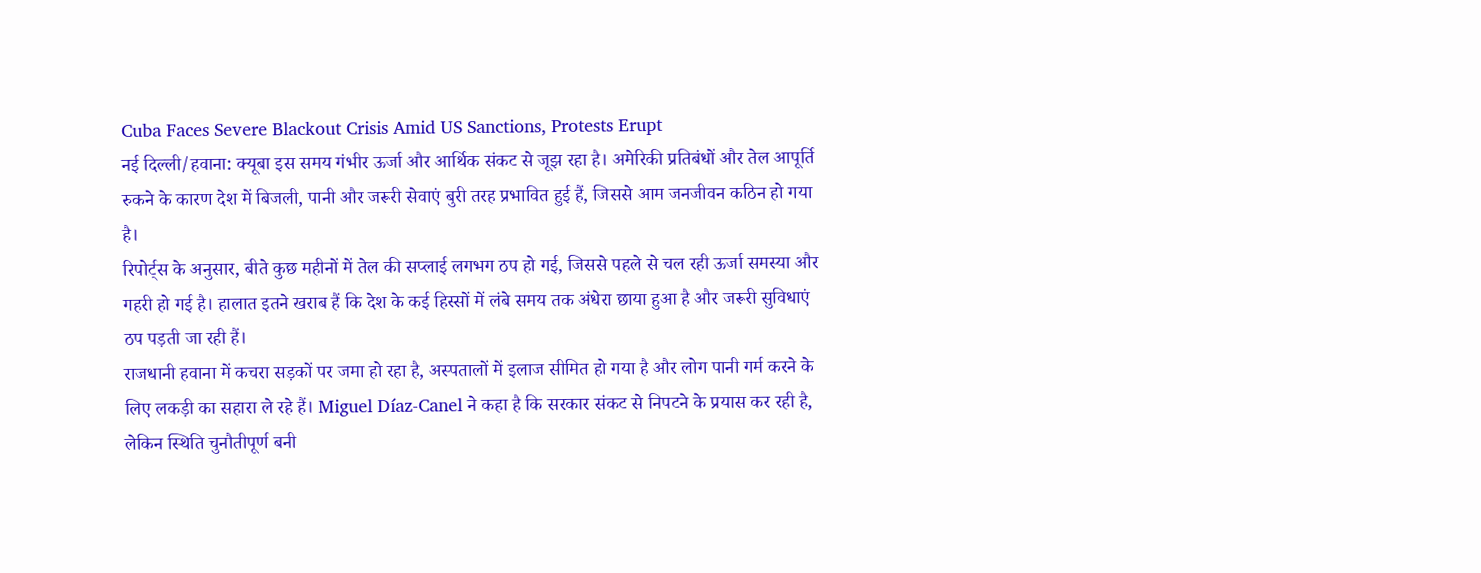Cuba Faces Severe Blackout Crisis Amid US Sanctions, Protests Erupt
नई दिल्ली/हवाना: क्यूबा इस समय गंभीर ऊर्जा और आर्थिक संकट से जूझ रहा है। अमेरिकी प्रतिबंधों और तेल आपूर्ति रुकने के कारण देश में बिजली, पानी और जरूरी सेवाएं बुरी तरह प्रभावित हुई हैं, जिससे आम जनजीवन कठिन हो गया है।
रिपोर्ट्स के अनुसार, बीते कुछ महीनों में तेल की सप्लाई लगभग ठप हो गई, जिससे पहले से चल रही ऊर्जा समस्या और गहरी हो गई है। हालात इतने खराब हैं कि देश के कई हिस्सों में लंबे समय तक अंधेरा छाया हुआ है और जरूरी सुविधाएं ठप पड़ती जा रही हैं।
राजधानी हवाना में कचरा सड़कों पर जमा हो रहा है, अस्पतालों में इलाज सीमित हो गया है और लोग पानी गर्म करने के लिए लकड़ी का सहारा ले रहे हैं। Miguel Díaz-Canel ने कहा है कि सरकार संकट से निपटने के प्रयास कर रही है, लेकिन स्थिति चुनौतीपूर्ण बनी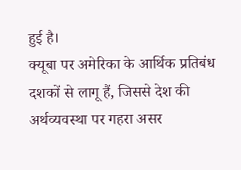हुई है।
क्यूबा पर अमेरिका के आर्थिक प्रतिबंध दशकों से लागू हैं, जिससे देश की अर्थव्यवस्था पर गहरा असर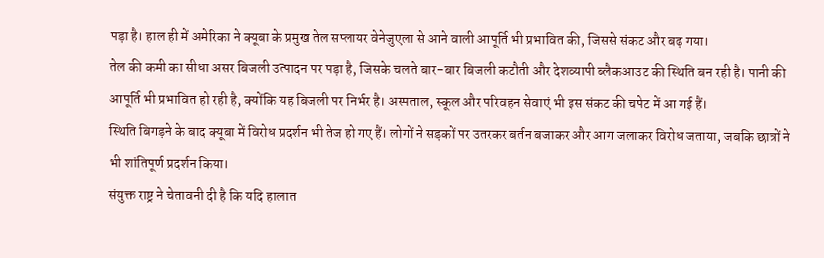पड़ा है। हाल ही में अमेरिका ने क्यूबा के प्रमुख तेल सप्लायर वेनेजुएला से आने वाली आपूर्ति भी प्रभावित की, जिससे संकट और बढ़ गया।
तेल की कमी का सीधा असर बिजली उत्पादन पर पड़ा है, जिसके चलते बार-बार बिजली कटौती और देशव्यापी ब्लैकआउट की स्थिति बन रही है। पानी की आपूर्ति भी प्रभावित हो रही है, क्योंकि यह बिजली पर निर्भर है। अस्पताल, स्कूल और परिवहन सेवाएं भी इस संकट की चपेट में आ गई हैं।
स्थिति बिगड़ने के बाद क्यूबा में विरोध प्रदर्शन भी तेज हो गए हैं। लोगों ने सड़कों पर उतरकर बर्तन बजाकर और आग जलाकर विरोध जताया, जबकि छात्रों ने भी शांतिपूर्ण प्रदर्शन किया।
संयुक्त राष्ट्र ने चेतावनी दी है कि यदि हालात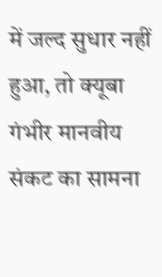में जल्द सुधार नहीं हुआ, तो क्यूबा गंभीर मानवीय संकट का सामना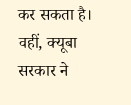कर सकता है। वहीं, क्यूबा सरकार ने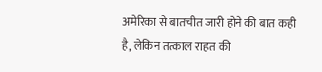अमेरिका से बातचीत जारी होने की बात कही है, लेकिन तत्काल राहत की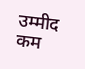उम्मीद कम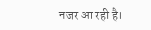नजर आ रही है।